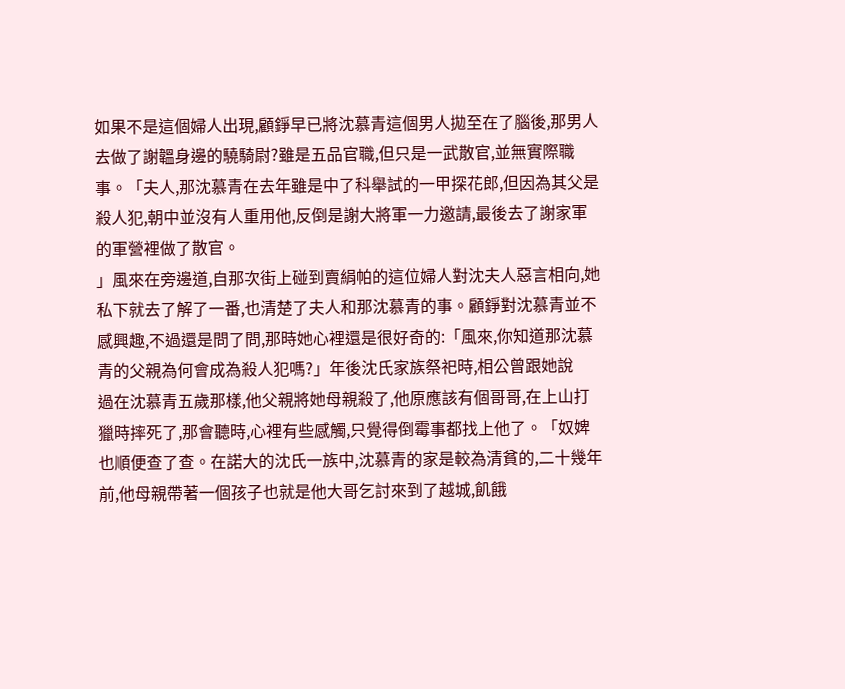如果不是這個婦人出現,顧錚早已將沈慕青這個男人拋至在了腦後,那男人去做了謝韞身邊的驍騎尉?雖是五品官職,但只是一武散官,並無實際職事。「夫人,那沈慕青在去年雖是中了科舉試的一甲探花郎,但因為其父是殺人犯,朝中並沒有人重用他,反倒是謝大將軍一力邀請,最後去了謝家軍的軍營裡做了散官。
」風來在旁邊道,自那次街上碰到賣絹帕的這位婦人對沈夫人惡言相向,她私下就去了解了一番,也清楚了夫人和那沈慕青的事。顧錚對沈慕青並不感興趣,不過還是問了問,那時她心裡還是很好奇的:「風來,你知道那沈慕青的父親為何會成為殺人犯嗎?」年後沈氏家族祭祀時,相公曾跟她說
過在沈慕青五歲那樣,他父親將她母親殺了,他原應該有個哥哥,在上山打獵時摔死了,那會聽時,心裡有些感觸,只覺得倒霉事都找上他了。「奴婢也順便查了查。在諾大的沈氏一族中,沈慕青的家是較為清貧的,二十幾年前,他母親帶著一個孩子也就是他大哥乞討來到了越城,飢餓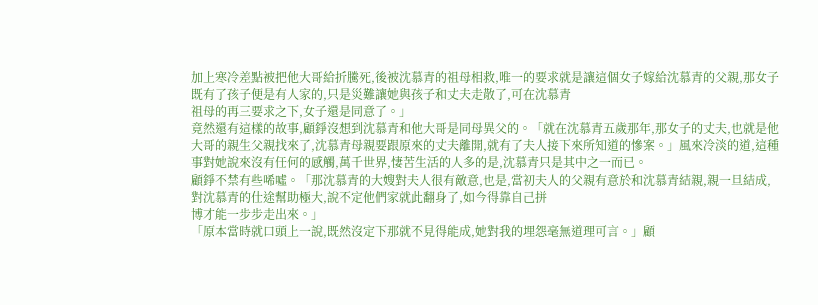加上寒冷差點被把他大哥給折騰死,後被沈慕青的祖母相救,唯一的要求就是讓這個女子嫁給沈慕青的父親,那女子既有了孩子便是有人家的,只是災難讓她與孩子和丈夫走散了,可在沈慕青
祖母的再三要求之下,女子還是同意了。」
竟然還有這樣的故事,顧錚沒想到沈慕青和他大哥是同母異父的。「就在沈慕青五歲那年,那女子的丈夫,也就是他大哥的親生父親找來了,沈慕青母親要跟原來的丈夫離開,就有了夫人接下來所知道的慘案。」風來冷淡的道,這種
事對她說來沒有任何的感觸,萬千世界,悽苦生活的人多的是,沈慕青只是其中之一而已。
顧錚不禁有些唏噓。「那沈慕青的大嫂對夫人很有敵意,也是,當初夫人的父親有意於和沈慕青結親,親一旦結成,對沈慕青的仕途幫助極大,說不定他們家就此翻身了,如今得靠自己拼
博才能一步步走出來。」
「原本當時就口頭上一說,既然沒定下那就不見得能成,她對我的埋怨毫無道理可言。」顧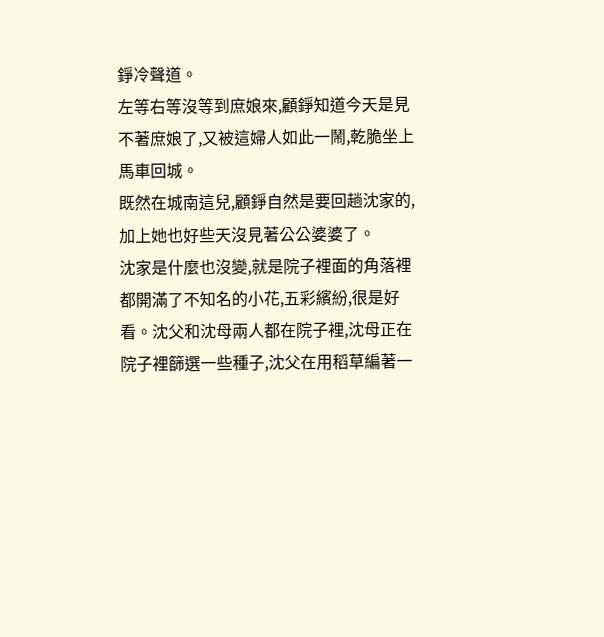錚冷聲道。
左等右等沒等到庶娘來,顧錚知道今天是見不著庶娘了,又被這婦人如此一鬧,乾脆坐上馬車回城。
既然在城南這兒,顧錚自然是要回趟沈家的,加上她也好些天沒見著公公婆婆了。
沈家是什麼也沒變,就是院子裡面的角落裡都開滿了不知名的小花,五彩繽紛,很是好看。沈父和沈母兩人都在院子裡,沈母正在院子裡篩選一些種子,沈父在用稻草編著一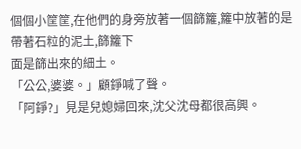個個小筐筐,在他們的身旁放著一個篩籮,籮中放著的是帶著石粒的泥土,篩籮下
面是篩出來的細土。
「公公,婆婆。」顧錚喊了聲。
「阿錚?」見是兒媳婦回來,沈父沈母都很高興。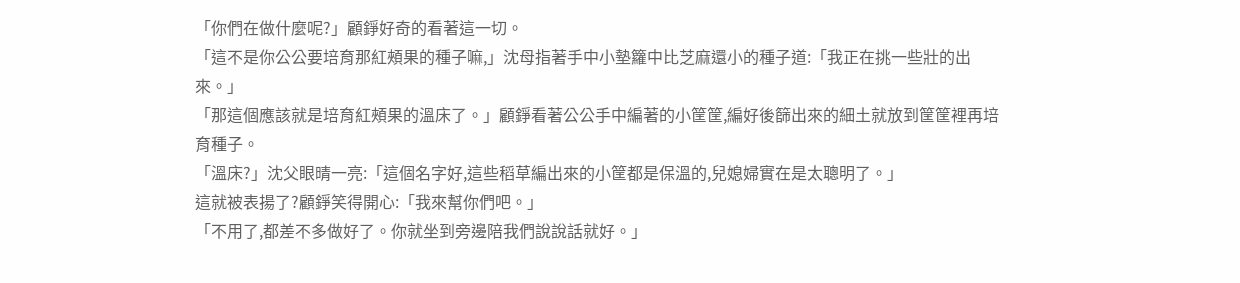「你們在做什麼呢?」顧錚好奇的看著這一切。
「這不是你公公要培育那紅頰果的種子嘛,」沈母指著手中小墊籮中比芝麻還小的種子道:「我正在挑一些壯的出來。」
「那這個應該就是培育紅頰果的溫床了。」顧錚看著公公手中編著的小筐筐,編好後篩出來的細土就放到筐筐裡再培育種子。
「溫床?」沈父眼晴一亮:「這個名字好,這些稻草編出來的小筐都是保溫的,兒媳婦實在是太聰明了。」
這就被表揚了?顧錚笑得開心:「我來幫你們吧。」
「不用了,都差不多做好了。你就坐到旁邊陪我們說說話就好。」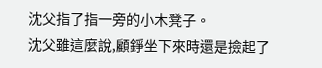沈父指了指一旁的小木凳子。
沈父雖這麼說,顧錚坐下來時還是撿起了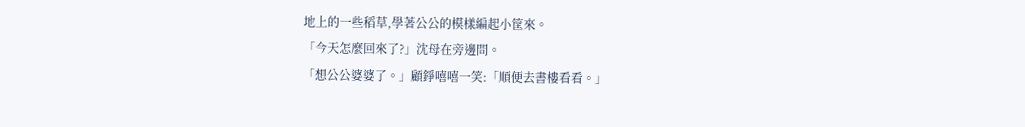地上的一些稻草,學著公公的模樣編起小筐來。
「今天怎麼回來了?」沈母在旁邊問。
「想公公婆婆了。」顧錚嘻嘻一笑:「順便去書樓看看。」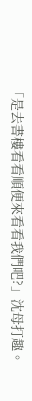「是去書樓看看順便來看看我們吧?」沈母打趣。